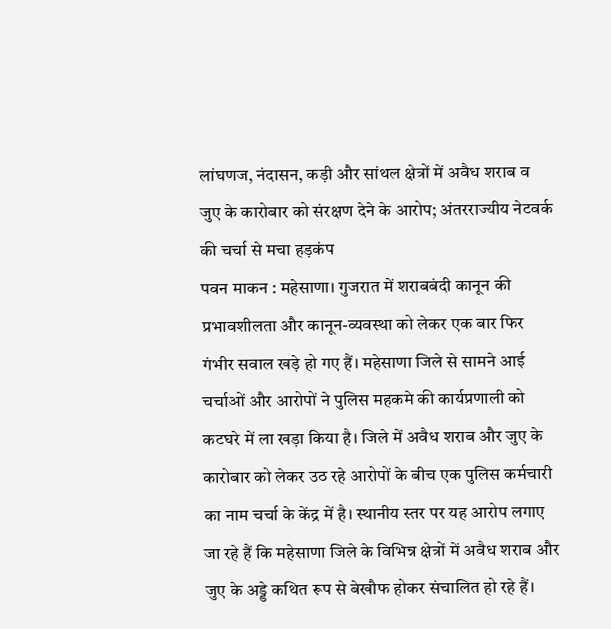लांघणज, नंदासन, कड़ी और सांथल क्षेत्रों में अवैध शराब व जुए के कारोबार को संरक्षण देने के आरोप; अंतरराज्यीय नेटवर्क की चर्चा से मचा हड़कंप
पवन माकन : महेसाणा। गुजरात में शराबबंदी कानून की प्रभावशीलता और कानून-व्यवस्था को लेकर एक बार फिर गंभीर सवाल खड़े हो गए हैं। महेसाणा जिले से सामने आई चर्चाओं और आरोपों ने पुलिस महकमे की कार्यप्रणाली को कटघरे में ला खड़ा किया है। जिले में अवैध शराब और जुए के कारोबार को लेकर उठ रहे आरोपों के बीच एक पुलिस कर्मचारी का नाम चर्चा के केंद्र में है। स्थानीय स्तर पर यह आरोप लगाए जा रहे हैं कि महेसाणा जिले के विभिन्न क्षेत्रों में अवैध शराब और जुए के अड्डे कथित रूप से बेखौफ होकर संचालित हो रहे हैं।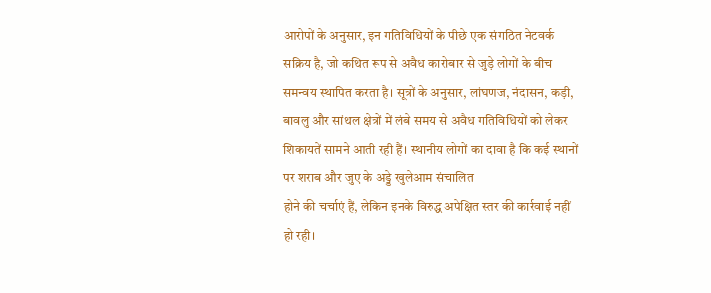आरोपों के अनुसार, इन गतिविधियों के पीछे एक संगठित नेटवर्क सक्रिय है, जो कथित रूप से अवैध कारोबार से जुड़े लोगों के बीच समन्वय स्थापित करता है। सूत्रों के अनुसार, लांघणज, नंदासन, कड़ी, बावलु और सांथल क्षेत्रों में लंबे समय से अवैध गतिविधियों को लेकर शिकायतें सामने आती रही हैं। स्थानीय लोगों का दावा है कि कई स्थानों पर शराब और जुए के अड्डे खुलेआम संचालित
होने की चर्चाएं हैं, लेकिन इनके विरुद्ध अपेक्षित स्तर की कार्रवाई नहीं हो रही।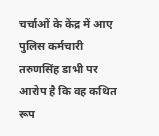चर्चाओं के केंद्र में आए पुलिस कर्मचारी तरुणसिंह डाभी पर आरोप है कि वह कथित रूप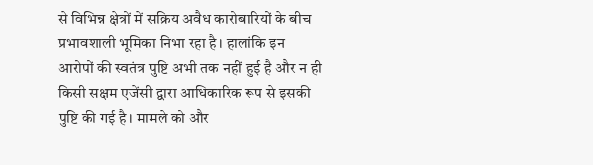से विभिन्न क्षेत्रों में सक्रिय अवैध कारोबारियों के बीच प्रभावशाली भूमिका निभा रहा है। हालांकि इन आरोपों की स्वतंत्र पुष्टि अभी तक नहीं हुई है और न ही किसी सक्षम एजेंसी द्वारा आधिकारिक रूप से इसकी पुष्टि की गई है। मामले को और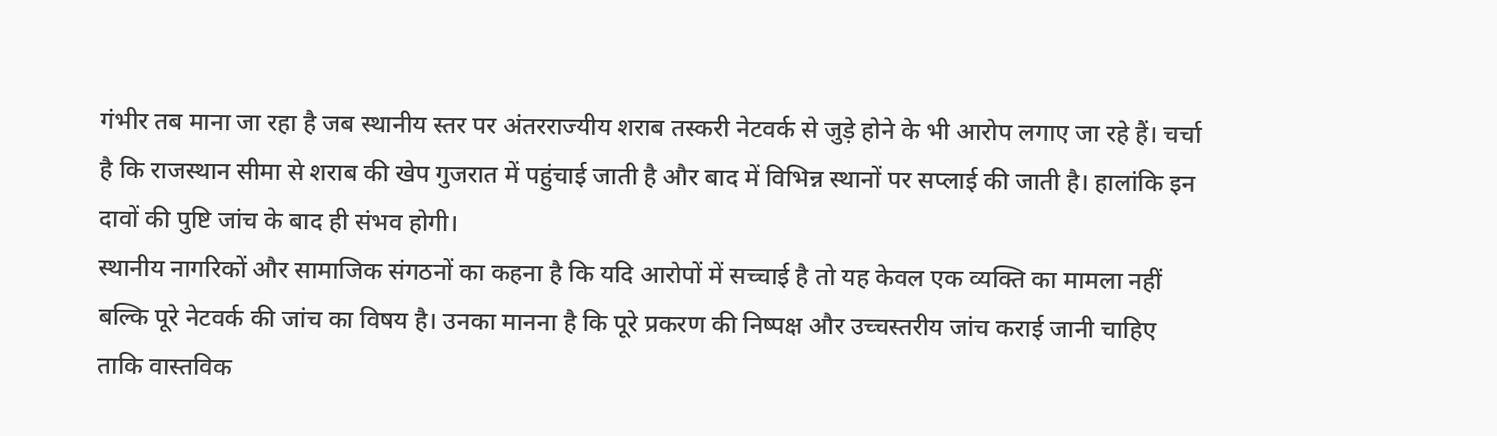गंभीर तब माना जा रहा है जब स्थानीय स्तर पर अंतरराज्यीय शराब तस्करी नेटवर्क से जुड़े होने के भी आरोप लगाए जा रहे हैं। चर्चा है कि राजस्थान सीमा से शराब की खेप गुजरात में पहुंचाई जाती है और बाद में विभिन्न स्थानों पर सप्लाई की जाती है। हालांकि इन दावों की पुष्टि जांच के बाद ही संभव होगी।
स्थानीय नागरिकों और सामाजिक संगठनों का कहना है कि यदि आरोपों में सच्चाई है तो यह केवल एक व्यक्ति का मामला नहीं बल्कि पूरे नेटवर्क की जांच का विषय है। उनका मानना है कि पूरे प्रकरण की निष्पक्ष और उच्चस्तरीय जांच कराई जानी चाहिए ताकि वास्तविक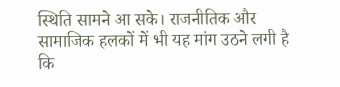स्थिति सामने आ सके। राजनीतिक और सामाजिक हलकों में भी यह मांग उठने लगी है कि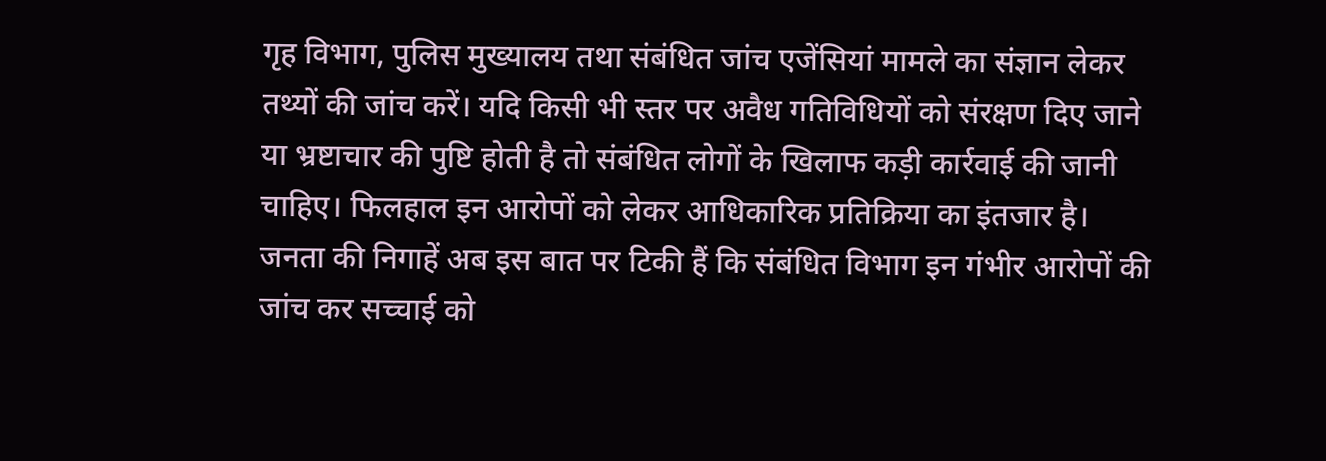गृह विभाग, पुलिस मुख्यालय तथा संबंधित जांच एजेंसियां मामले का संज्ञान लेकर तथ्यों की जांच करें। यदि किसी भी स्तर पर अवैध गतिविधियों को संरक्षण दिए जाने या भ्रष्टाचार की पुष्टि होती है तो संबंधित लोगों के खिलाफ कड़ी कार्रवाई की जानी चाहिए। फिलहाल इन आरोपों को लेकर आधिकारिक प्रतिक्रिया का इंतजार है। जनता की निगाहें अब इस बात पर टिकी हैं कि संबंधित विभाग इन गंभीर आरोपों की जांच कर सच्चाई को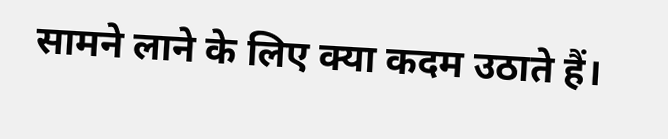सामने लाने के लिए क्या कदम उठाते हैं।